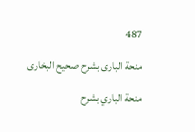487

منحة الباری بشرح صحیح البخاری

منحة الباري بشرح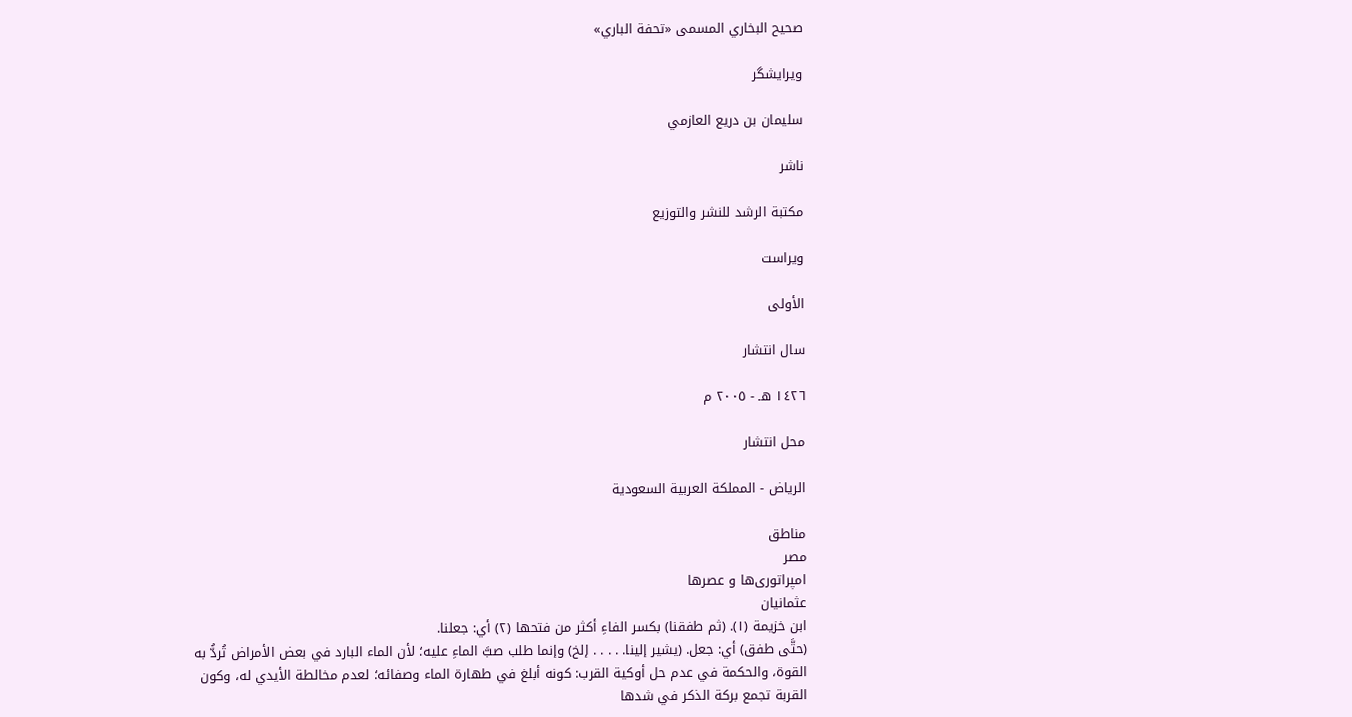صحيح البخاري المسمى «تحفة الباري»

ویرایشگر

سليمان بن دريع العازمي

ناشر

مكتبة الرشد للنشر والتوزيع

ویراست

الأولى

سال انتشار

١٤٢٦ هـ - ٢٠٠٥ م

محل انتشار

الرياض - المملكة العربية السعودية

مناطق
مصر
امپراتوری‌ها و عصرها
عثمانیان
ابن خزيمة (١). (ثم طفقنا) بكسر الفاءِ أكثر من فتحها (٢) أي: جعلنا.
(حتَّى طفق) أي: جعل. (يشير إلينا. . . . . إلخ) وإنما طلب صبَّ الماءِ عليه؛ لأن الماء البارد في بعض الأمراض تُردُّ به القوة، والحكمة في عدم حل أوكية القرب: كونه أبلغ في طهارة الماء وصفائه؛ لعدم مخالطة الأيدي له، وكون القربة تجمع بركة الذكر في شدها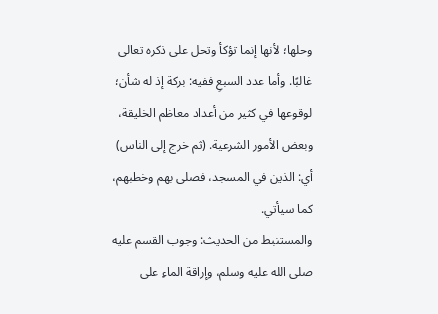وحلها؛ لأنها إنما تؤكأ وتحل على ذكره تعالى غالبًا. وأما عدد السبعِ ففيه: بركة إذ له شأن؛ لوقوعها في كثير من أعداد معاظم الخليقة، وبعض الأمور الشرعية. (ثم خرج إلى الناس) أي: الذين في المسجد، فصلى بهم وخطبهم، كما سيأتي.
والمستنبط من الحديث: وجوب القسم عليه صلى الله عليه وسلم، وإراقة الماءِ على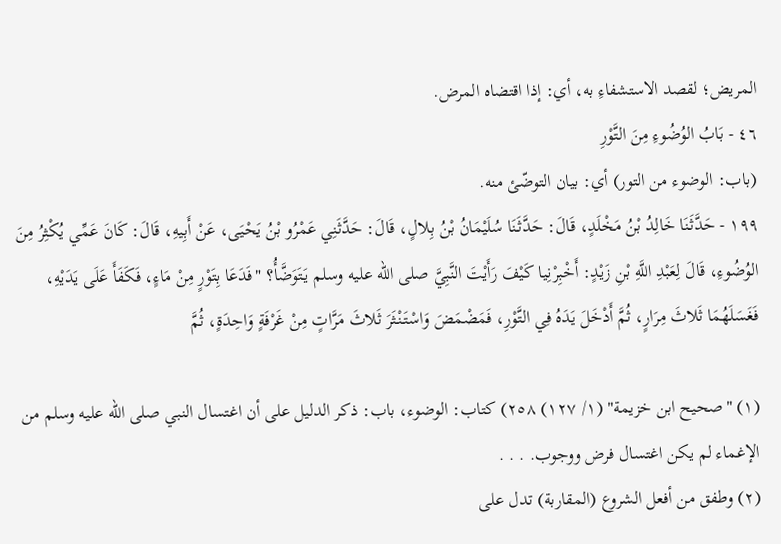المريض؛ لقصد الاستشفاءِ به، أي: إذا اقتضاه المرض.
٤٦ - بَابُ الوُضُوءِ مِنَ التَّوْرِ
(باب: الوضوء من التور) أي: بيان التوضّئ منه.
١٩٩ - حَدَّثَنَا خَالِدُ بْنُ مَخْلَدٍ، قَالَ: حَدَّثَنَا سُلَيْمَانُ بْنُ بِلالٍ، قَالَ: حَدَّثَنِي عَمْرُو بْنُ يَحْيَى، عَنْ أَبِيهِ، قَالَ: كَانَ عَمِّي يُكْثِرُ مِنَ الوُضُوءِ، قَالَ لِعَبْدِ اللَّهِ بْنِ زَيْدٍ: أَخْبِرْنِيا كَيْفَ رَأَيْتَ النَّبِيَّ صلى الله عليه وسلم يَتَوَضَّأُ؟ "فَدَعَا بِتَوْرٍ مِنْ مَاءٍ، فَكَفَأَ عَلَى يَدَيْهِ، فَغَسَلَهُمَا ثَلاثَ مِرَارٍ، ثُمَّ أَدْخَلَ يَدَهُ فِي التَّوْرِ، فَمَضْمَضَ وَاسْتَنْثَرَ ثَلاثَ مَرَّاتٍ مِنْ غَرْفَةٍ وَاحِدَةٍ، ثُمَّ

(١) "صحيح ابن خزيمة" (١/ ١٢٧) ٢٥٨) كتاب: الوضوء، باب: ذكر الدليل على أن اغتسال النبي صلى الله عليه وسلم من الإغماء لم يكن اغتسال فرض ووجوب. . . .
(٢) وطفق من أفعل الشروع (المقاربة) تدل على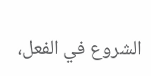الشروع في الفعل،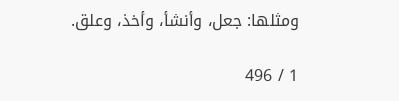ومثلها: جعل، وأنشأ، وأخذ، وعلق.

1 / 496